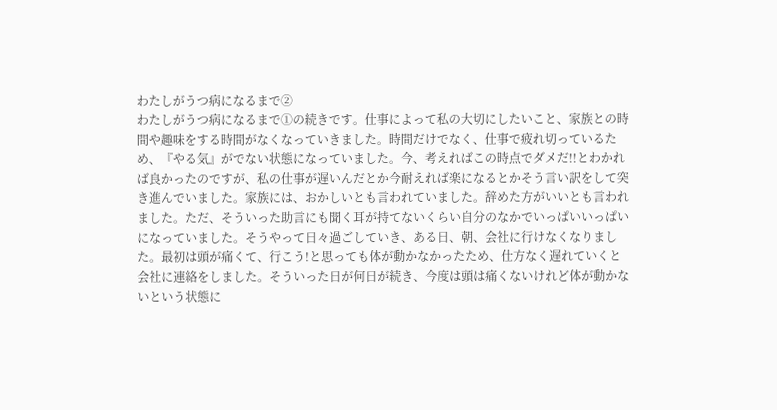わたしがうつ病になるまで②
わたしがうつ病になるまで①の続きです。仕事によって私の大切にしたいこと、家族との時間や趣味をする時間がなくなっていきました。時間だけでなく、仕事で疲れ切っているため、『やる気』がでない状態になっていました。今、考えればこの時点でダメだ!!とわかれば良かったのですが、私の仕事が遅いんだとか今耐えれば楽になるとかそう言い訳をして突き進んでいました。家族には、おかしいとも言われていました。辞めた方がいいとも言われました。ただ、そういった助言にも聞く耳が持てないくらい自分のなかでいっぱいいっぱいになっていました。そうやって日々過ごしていき、ある日、朝、会社に行けなくなりました。最初は頭が痛くて、行こう!と思っても体が動かなかったため、仕方なく遅れていくと会社に連絡をしました。そういった日が何日が続き、今度は頭は痛くないけれど体が動かないという状態に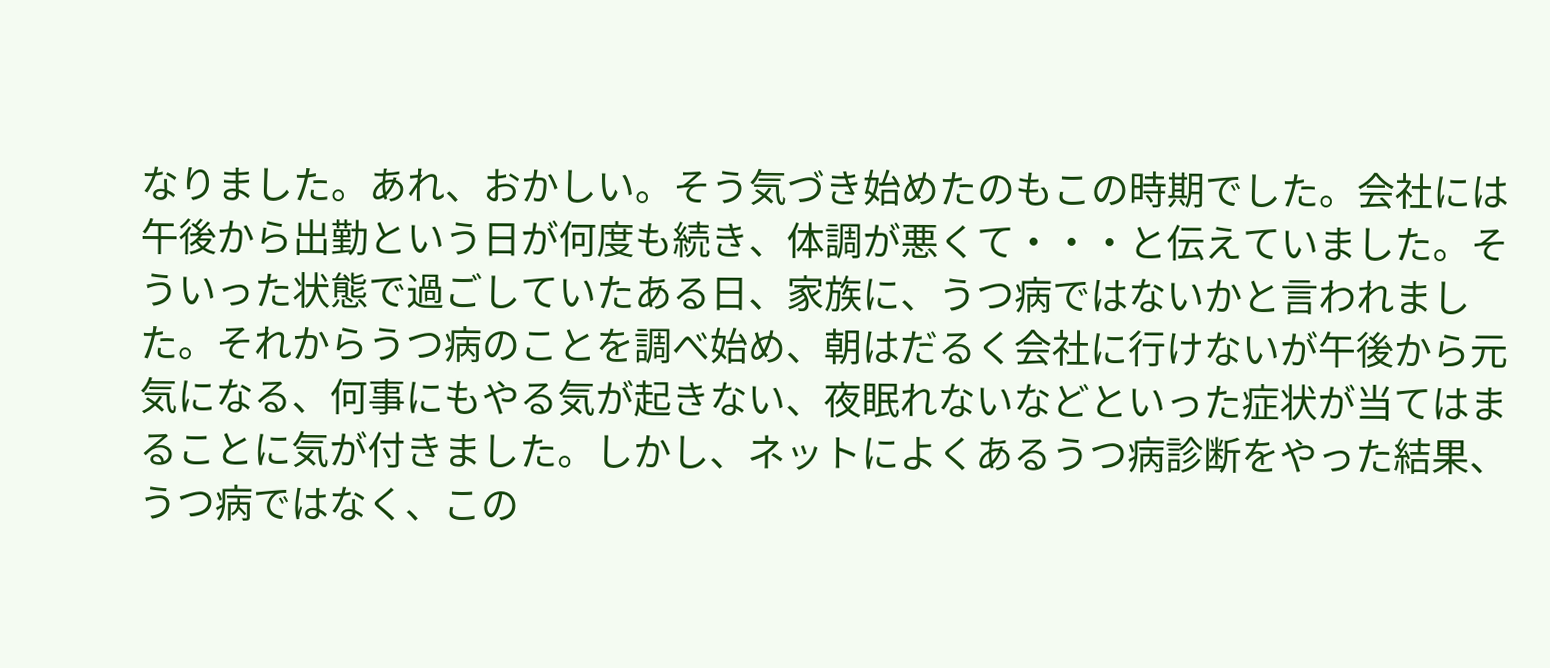なりました。あれ、おかしい。そう気づき始めたのもこの時期でした。会社には午後から出勤という日が何度も続き、体調が悪くて・・・と伝えていました。そういった状態で過ごしていたある日、家族に、うつ病ではないかと言われました。それからうつ病のことを調べ始め、朝はだるく会社に行けないが午後から元気になる、何事にもやる気が起きない、夜眠れないなどといった症状が当てはまることに気が付きました。しかし、ネットによくあるうつ病診断をやった結果、うつ病ではなく、この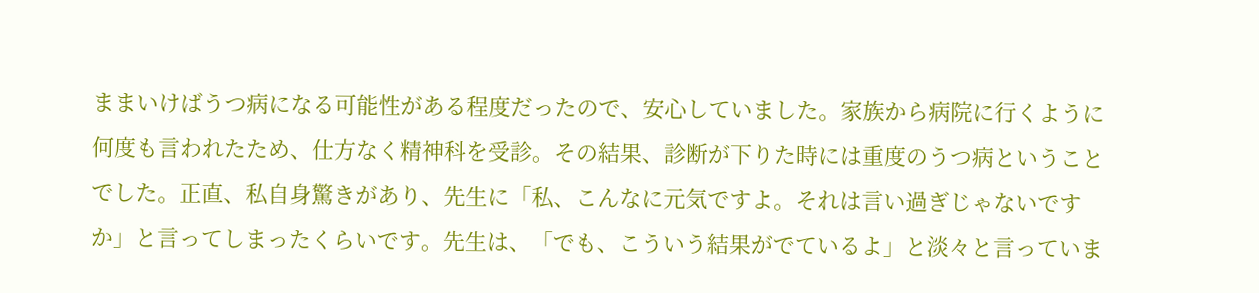ままいけばうつ病になる可能性がある程度だったので、安心していました。家族から病院に行くように何度も言われたため、仕方なく精神科を受診。その結果、診断が下りた時には重度のうつ病ということでした。正直、私自身驚きがあり、先生に「私、こんなに元気ですよ。それは言い過ぎじゃないですか」と言ってしまったくらいです。先生は、「でも、こういう結果がでているよ」と淡々と言っていま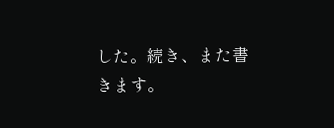した。続き、また書きます。